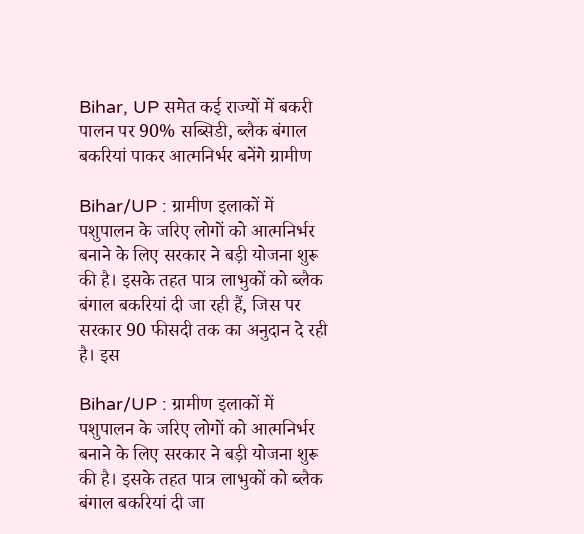Bihar, UP समेत कई राज्यों में बकरी पालन पर 90% सब्सिडी, ब्लैक बंगाल बकरियां पाकर आत्मनिर्भर बनेंगे ग्रामीण

Bihar/UP : ग्रामीण इलाकों में पशुपालन के जरिए लोगों को आत्मनिर्भर बनाने के लिए सरकार ने बड़ी योजना शुरू की है। इसके तहत पात्र लाभुकों को ब्लैक बंगाल बकरियां दी जा रही हैं, जिस पर सरकार 90 फीसदी तक का अनुदान दे रही है। इस

Bihar/UP : ग्रामीण इलाकों में पशुपालन के जरिए लोगों को आत्मनिर्भर बनाने के लिए सरकार ने बड़ी योजना शुरू की है। इसके तहत पात्र लाभुकों को ब्लैक बंगाल बकरियां दी जा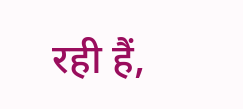रही हैं,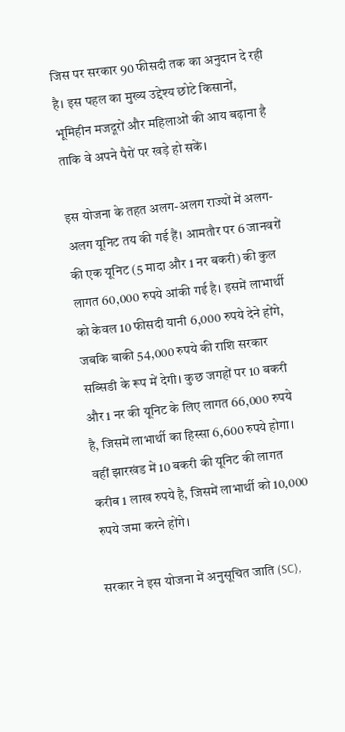जिस पर सरकार 90 फीसदी तक का अनुदान दे रही है। इस पहल का मुख्य उद्देश्य छोटे किसानों, भूमिहीन मजदूरों और महिलाओं की आय बढ़ाना है ताकि वे अपने पैरों पर खड़े हो सकें।

इस योजना के तहत अलग-अलग राज्यों में अलग-अलग यूनिट तय की गई हैं। आमतौर पर 6 जानवरों की एक यूनिट (5 मादा और 1 नर बकरी) की कुल लागत 60,000 रुपये आंकी गई है। इसमें लाभार्थी को केवल 10 फीसदी यानी 6,000 रुपये देने होंगे, जबकि बाकी 54,000 रुपये की राशि सरकार सब्सिडी के रूप में देगी। कुछ जगहों पर 10 बकरी और 1 नर की यूनिट के लिए लागत 66,000 रुपये है, जिसमें लाभार्थी का हिस्सा 6,600 रुपये होगा। वहीं झारखंड में 10 बकरी की यूनिट की लागत करीब 1 लाख रुपये है, जिसमें लाभार्थी को 10,000 रुपये जमा करने होंगे।

सरकार ने इस योजना में अनुसूचित जाति (SC),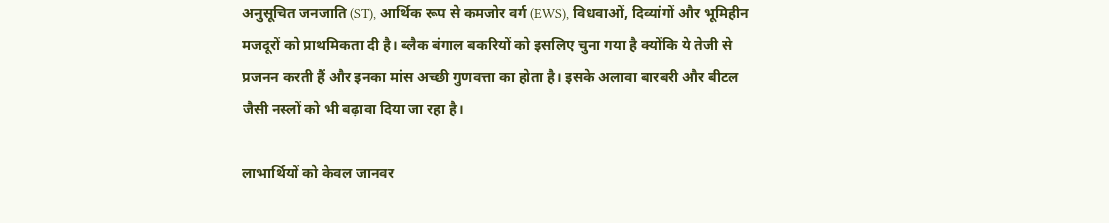अनुसूचित जनजाति (ST), आर्थिक रूप से कमजोर वर्ग (EWS), विधवाओं, दिव्यांगों और भूमिहीन मजदूरों को प्राथमिकता दी है। ब्लैक बंगाल बकरियों को इसलिए चुना गया है क्योंकि ये तेजी से प्रजनन करती हैं और इनका मांस अच्छी गुणवत्ता का होता है। इसके अलावा बारबरी और बीटल जैसी नस्लों को भी बढ़ावा दिया जा रहा है।

लाभार्थियों को केवल जानवर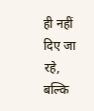ही नहीं दिए जा रहे, बल्कि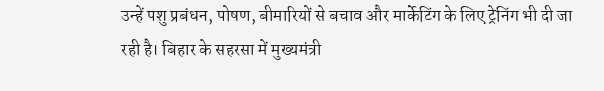उन्हें पशु प्रबंधन, पोषण, बीमारियों से बचाव और मार्केटिंग के लिए ट्रेनिंग भी दी जा रही है। बिहार के सहरसा में मुख्यमंत्री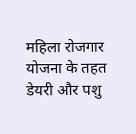महिला रोजगार योजना के तहत डेयरी और पशु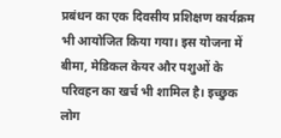प्रबंधन का एक दिवसीय प्रशिक्षण कार्यक्रम भी आयोजित किया गया। इस योजना में बीमा, मेडिकल केयर और पशुओं के परिवहन का खर्च भी शामिल है। इच्छुक लोग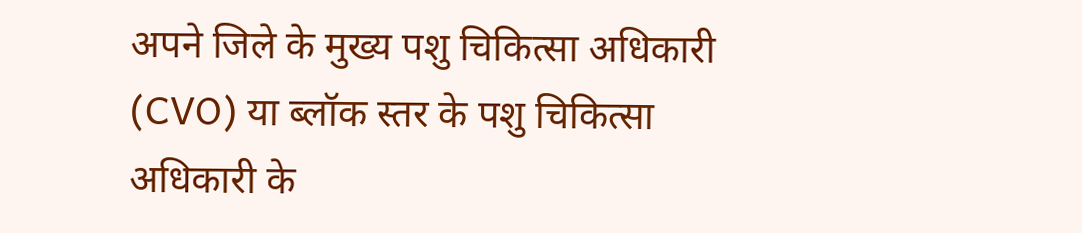अपने जिले के मुख्य पशु चिकित्सा अधिकारी (CVO) या ब्लॉक स्तर के पशु चिकित्सा अधिकारी के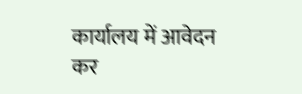कार्यालय में आवेदन कर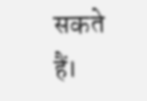सकते हैं।